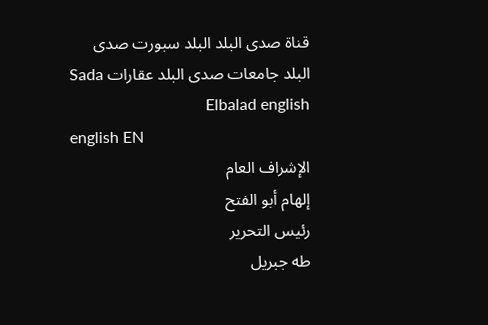قناة صدى البلد البلد سبورت صدى البلد جامعات صدى البلد عقارات Sada Elbalad english
english EN
الإشراف العام
إلهام أبو الفتح
رئيس التحرير
طه جبريل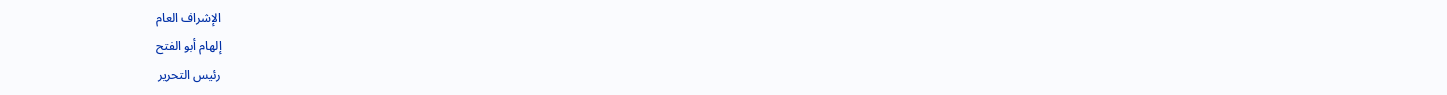الإشراف العام
إلهام أبو الفتح
رئيس التحرير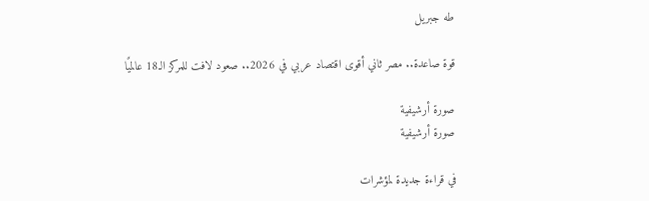طه جبريل

قوة صاعدة.. مصر ثاني أقوى اقتصاد عربي في 2026.. صعود لافت للمركز الـ18 عالميًا

صورة أرشيفية
صورة أرشيفية

في قراءة جديدة لمؤشرات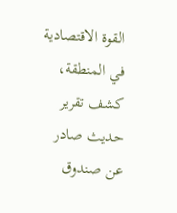القوة الاقتصادية في المنطقة، كشف تقرير حديث صادر عن صندوق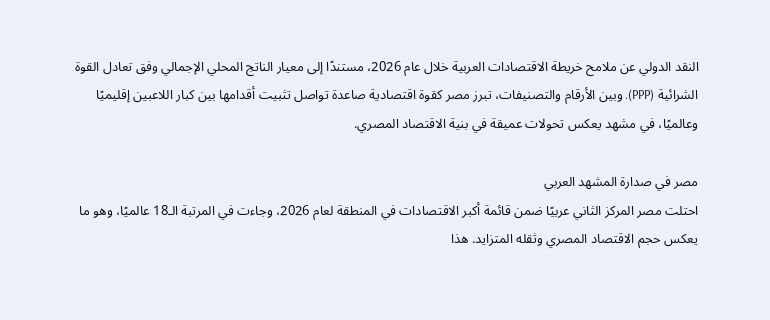النقد الدولي عن ملامح خريطة الاقتصادات العربية خلال عام 2026، مستندًا إلى معيار الناتج المحلي الإجمالي وفق تعادل القوة الشرائية (PPP). وبين الأرقام والتصنيفات، تبرز مصر كقوة اقتصادية صاعدة تواصل تثبيت أقدامها بين كبار اللاعبين إقليميًا وعالميًا، في مشهد يعكس تحولات عميقة في بنية الاقتصاد المصري.

مصر في صدارة المشهد العربي
احتلت مصر المركز الثاني عربيًا ضمن قائمة أكبر الاقتصادات في المنطقة لعام 2026، وجاءت في المرتبة الـ18 عالميًا، وهو ما يعكس حجم الاقتصاد المصري وثقله المتزايد. هذا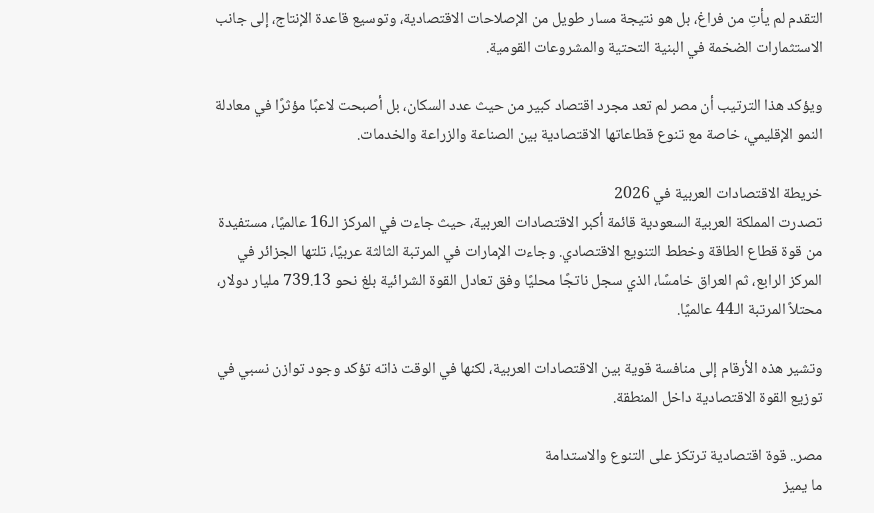التقدم لم يأتِ من فراغ، بل هو نتيجة مسار طويل من الإصلاحات الاقتصادية، وتوسيع قاعدة الإنتاج، إلى جانب الاستثمارات الضخمة في البنية التحتية والمشروعات القومية.

ويؤكد هذا الترتيب أن مصر لم تعد مجرد اقتصاد كبير من حيث عدد السكان، بل أصبحت لاعبًا مؤثرًا في معادلة النمو الإقليمي، خاصة مع تنوع قطاعاتها الاقتصادية بين الصناعة والزراعة والخدمات.

خريطة الاقتصادات العربية في 2026
تصدرت المملكة العربية السعودية قائمة أكبر الاقتصادات العربية، حيث جاءت في المركز الـ16 عالميًا، مستفيدة من قوة قطاع الطاقة وخطط التنويع الاقتصادي. وجاءت الإمارات في المرتبة الثالثة عربيًا، تلتها الجزائر في المركز الرابع، ثم العراق خامسًا، الذي سجل ناتجًا محليًا وفق تعادل القوة الشرائية بلغ نحو 739.13 مليار دولار، محتلاً المرتبة الـ44 عالميًا.

وتشير هذه الأرقام إلى منافسة قوية بين الاقتصادات العربية، لكنها في الوقت ذاته تؤكد وجود توازن نسبي في توزيع القوة الاقتصادية داخل المنطقة.

مصر.. قوة اقتصادية ترتكز على التنوع والاستدامة
ما يميز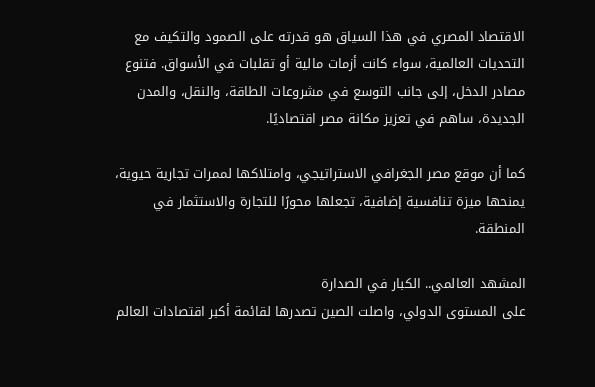الاقتصاد المصري في هذا السياق هو قدرته على الصمود والتكيف مع التحديات العالمية، سواء كانت أزمات مالية أو تقلبات في الأسواق. فتنوع مصادر الدخل، إلى جانب التوسع في مشروعات الطاقة، والنقل، والمدن الجديدة، ساهم في تعزيز مكانة مصر اقتصاديًا.

كما أن موقع مصر الجغرافي الاستراتيجي، وامتلاكها لممرات تجارية حيوية، يمنحها ميزة تنافسية إضافية، تجعلها محورًا للتجارة والاستثمار في المنطقة.

المشهد العالمي.. الكبار في الصدارة
على المستوى الدولي، واصلت الصين تصدرها لقائمة أكبر اقتصادات العالم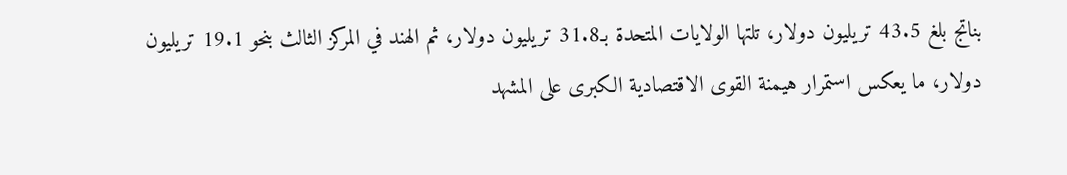بناتج بلغ 43.5 تريليون دولار، تلتها الولايات المتحدة بـ31.8 تريليون دولار، ثم الهند في المركز الثالث بنحو 19.1 تريليون دولار، ما يعكس استمرار هيمنة القوى الاقتصادية الكبرى على المشهد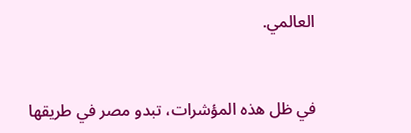العالمي.


في ظل هذه المؤشرات، تبدو مصر في طريقها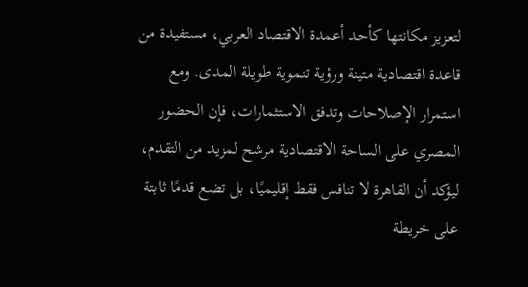لتعزيز مكانتها كأحد أعمدة الاقتصاد العربي، مستفيدة من قاعدة اقتصادية متينة ورؤية تنموية طويلة المدى. ومع استمرار الإصلاحات وتدفق الاستثمارات، فإن الحضور المصري على الساحة الاقتصادية مرشح لمزيد من التقدم، ليؤكد أن القاهرة لا تنافس فقط إقليميًا، بل تضع قدمًا ثابتة على خريطة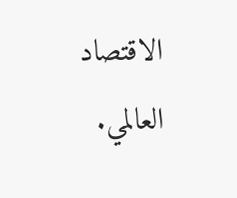الاقتصاد العالمي.